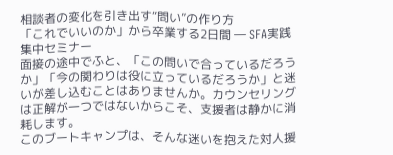相談者の変化を引き出す“問い”の作り方
「これでいいのか」から卒業する2日間 ― SFA実践集中セミナー
面接の途中でふと、「この問いで合っているだろうか」「今の関わりは役に立っているだろうか」と迷いが差し込むことはありませんか。カウンセリングは正解が一つではないからこそ、支援者は静かに消耗します。
このブートキャンプは、そんな迷いを抱えた対人援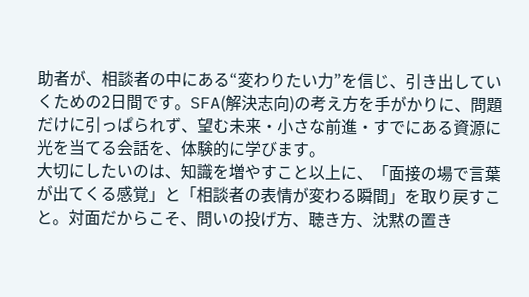助者が、相談者の中にある“変わりたい力”を信じ、引き出していくための2日間です。SFA(解決志向)の考え方を手がかりに、問題だけに引っぱられず、望む未来・小さな前進・すでにある資源に光を当てる会話を、体験的に学びます。
大切にしたいのは、知識を増やすこと以上に、「面接の場で言葉が出てくる感覚」と「相談者の表情が変わる瞬間」を取り戻すこと。対面だからこそ、問いの投げ方、聴き方、沈黙の置き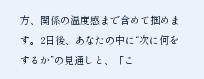方、関係の温度感まで含めて掴めます。2日後、あなたの中に“次に何をするか”の見通しと、「こ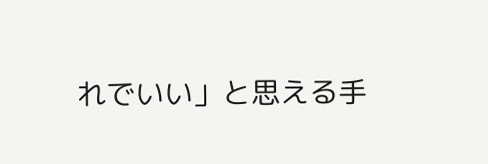れでいい」と思える手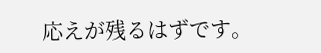応えが残るはずです。